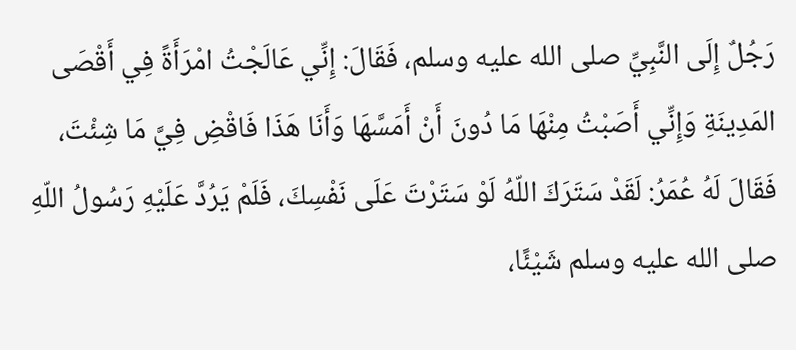رَجُلٌ إِلَى النَّبِيِّ صلى الله عليه وسلم، فَقَالَ: إِنِّي عَالَجْتُ امْرَأَةً فِي أَقْصَى المَدِينَةِ وَإِنِّي أَصَبْتُ مِنْهَا مَا دُونَ أَنْ أَمَسَّهَا وَأَنَا هَذَا فَاقْضِ فِيَّ مَا شِئْتَ، فَقَالَ لَهُ عُمَرُ: لَقَدْ سَتَرَكَ اللّهُ لَوْ سَتَرْتَ عَلَى نَفْسِكَ، فَلَمْ يَرُدَّ عَلَيْهِ رَسُولُ اللّهِ صلى الله عليه وسلم شَيْئًا،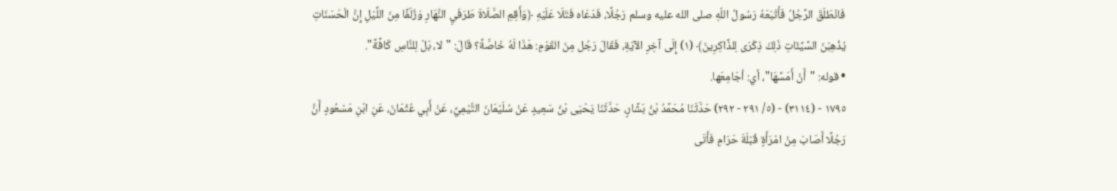فَانْطَلَقَ الرَّجُلُ فَأَتْبَعَهُ رَسُولُ اللّهِ صلى الله عليه وسلم رَجُلًا، فَدَعَاه فَتَلَا عَلَيْهِ ﴿وَأَقِمِ الصَّلَاةَ طَرَفَيِ النَّهَارِ وَزُلَفًا مِنَ اللَّيْلِ إِنَّ الْحَسَنَاتِ يُذْهِبْنَ السَّيِّئَاتِ ذَلِكَ ذِكْرَى لِلذَّاكِرِينَ﴾ (١) إِلَى آخِرِ الآيَةِ، فَقَالَ رَجُل مِنَ القَوْمِ: هَذَا لَهُ خَاصَّةً؟ قَالَ: "لا، بَلْ لِلنَّاسِ كَافَّةً".
• قوله: "أَنْ أَمَسَّهَا"، أي: أجَامِعَها.
١٧٩٥ - (٣١١٤) - (٥/ ٢٩١ - ٢٩٢) حَدَّثَنَا مُحَمَّدُ بْنُ بَشَّارٍ، حَدَّثَنَا يَحْيَى بْنُ سَعِيدٍ عَنْ سُلَيْمَانَ التَّيْمِيِّ، عَنْ أَبِي عُثْمَانَ، عَنِ ابْنِ مَسْعُودٍ أَنَّ رَجُلًا أَصَابَ مِنْ امْرَأَةٍ قُبْلَةَ حَرَامِ فَأَتَى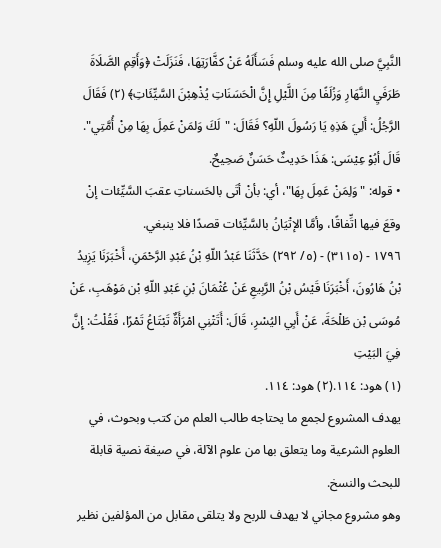النَّبِيَّ صلى الله عليه وسلم فَسَأَلَهُ عَنْ كفَّارَتِهَا، فَنَزَلَتْ ﴿وَأَقِمِ الصَّلَاةَ طَرَفَيِ النَّهَارِ وَزُلَفًا مِنَ اللَّيْلِ إِنَّ الْحَسَنَاتِ يُذْهِبْنَ السَّيِّئَاتِ﴾ (٢) فَقَالَ الرَّجُلُ: أَلِيَ هَذِهِ يَا رَسُولَ اللّهِ؟ فَقَالَ: "لَكَ وَلمَنْ عَمِلَ بِهَا مِنْ أُمَّتِي". قَالَ أبُوْ عِيْسَى: هَذَا حَدِيثٌ حَسَنٌ صَحِيحٌ.
• قوله: "وَلِمَنْ عَمِلَ بِهَا"، أي: بأنْ أتَى بالحَسناتِ عقبَ السَّيِّئات إنْ وقعَ فيها اتِّفاقًا، وأمَّا الإتْيَانُ بالسَّيِّئات قصدًا فلا ينبغي.
١٧٩٦ - (٣١١٥) - (٥/ ٢٩٢) حَدَّثَنَا عَبْدُ اللّهِ بْنُ عَبْدِ الرَّحْمَنِ، أَخْبَرَنَا يَزِيدُ بْنُ هَارُونَ، أَخْبَرَنَا قَيْسُ بْنُ الرَّبِيعِ عَنْ عُثْمَانَ بْنِ عَبْدِ اللّهِ بْن مَوْهَبِ، عَنْ مُوسَى بْن طَلْحَةَ، عَنْ أَبِي اليُسْرِ، قَالَ: أَتَتْنِي امْرَأَةٌ تَبْتَاعُ تَمْرًا، فَقُلْتُ: إِنَّ فِيَ البَيْتِ
(١) هود: ١١٤.(٢) هود: ١١٤.
يهدف المشروع لجمع ما يحتاجه طالب العلم من كتب وبحوث، في العلوم الشرعية وما يتعلق بها من علوم الآلة، في صيغة نصية قابلة للبحث والنسخ.
وهو مشروع مجاني لا يهدف للربح ولا يتلقى مقابل من المؤلفين نظير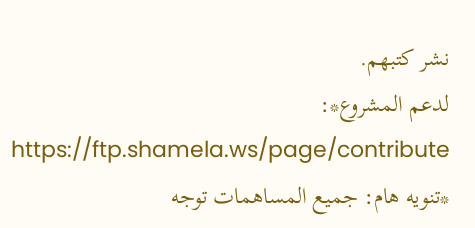نشر كتبهم.
لدعم المشروع*: https://ftp.shamela.ws/page/contribute
*تنويه هام: جميع المساهمات توجه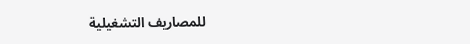للمصاريف التشغيلية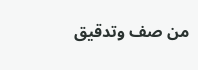من صف وتدقيق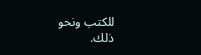للكتب ونحو ذلك.